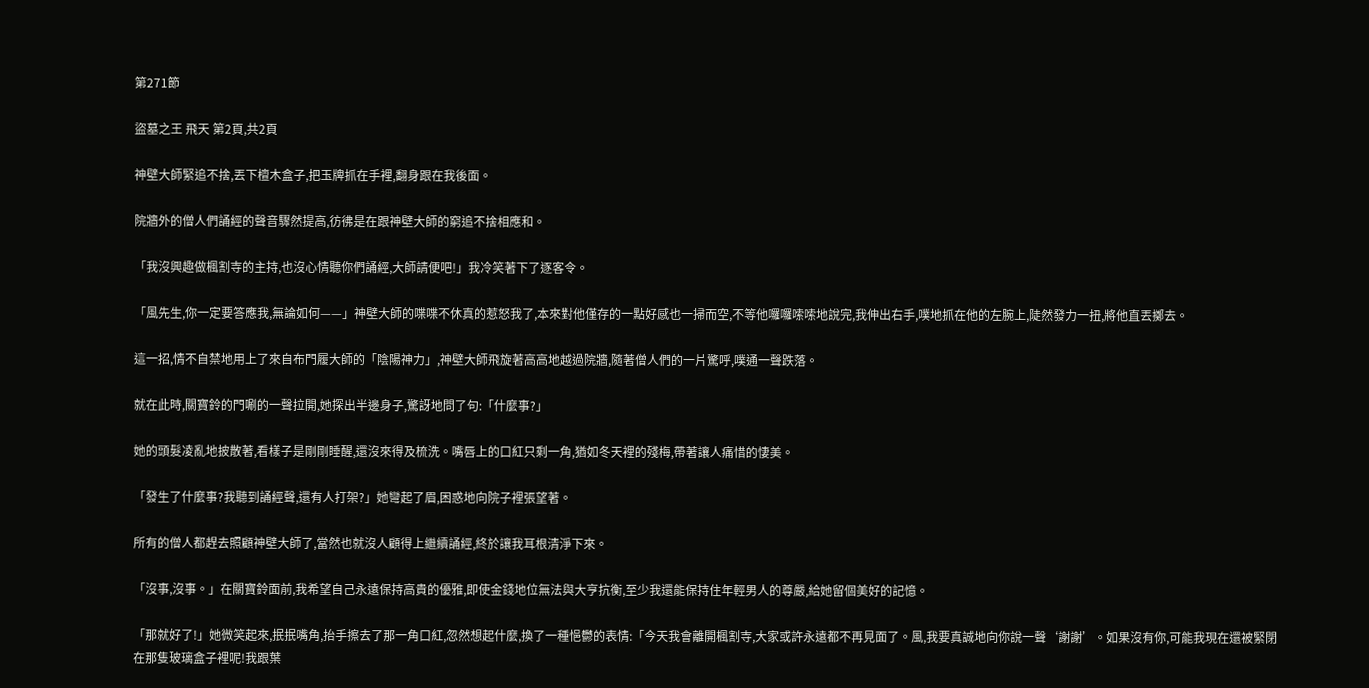第271節

盜墓之王 飛天 第2頁,共2頁

神壁大師緊追不捨,丟下檀木盒子,把玉牌抓在手裡,翻身跟在我後面。

院牆外的僧人們誦經的聲音驟然提高,彷彿是在跟神壁大師的窮追不捨相應和。

「我沒興趣做楓割寺的主持,也沒心情聽你們誦經,大師請便吧!」我冷笑著下了逐客令。

「風先生,你一定要答應我,無論如何——」神壁大師的喋喋不休真的惹怒我了,本來對他僅存的一點好感也一掃而空,不等他囉囉嗦嗦地說完,我伸出右手,噗地抓在他的左腕上,陡然發力一扭,將他直丟擲去。

這一招,情不自禁地用上了來自布門履大師的「陰陽神力」,神壁大師飛旋著高高地越過院牆,隨著僧人們的一片驚呼,噗通一聲跌落。

就在此時,關寶鈴的門唰的一聲拉開,她探出半邊身子,驚訝地問了句:「什麼事?」

她的頭髮凌亂地披散著,看樣子是剛剛睡醒,還沒來得及梳洗。嘴唇上的口紅只剩一角,猶如冬天裡的殘梅,帶著讓人痛惜的悽美。

「發生了什麼事?我聽到誦經聲,還有人打架?」她彎起了眉,困惑地向院子裡張望著。

所有的僧人都趕去照顧神壁大師了,當然也就沒人顧得上繼續誦經,終於讓我耳根清淨下來。

「沒事,沒事。」在關寶鈴面前,我希望自己永遠保持高貴的優雅,即使金錢地位無法與大亨抗衡,至少我還能保持住年輕男人的尊嚴,給她留個美好的記憶。

「那就好了!」她微笑起來,抿抿嘴角,抬手擦去了那一角口紅,忽然想起什麼,換了一種悒鬱的表情:「今天我會離開楓割寺,大家或許永遠都不再見面了。風,我要真誠地向你說一聲‘謝謝’。如果沒有你,可能我現在還被緊閉在那隻玻璃盒子裡呢!我跟葉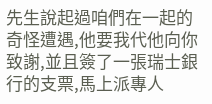先生說起過咱們在一起的奇怪遭遇,他要我代他向你致謝,並且簽了一張瑞士銀行的支票,馬上派專人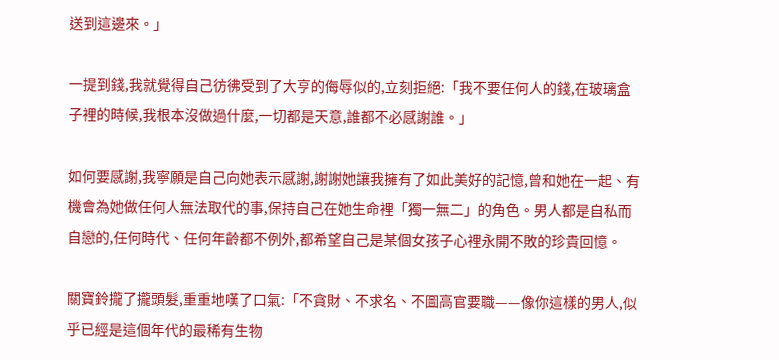送到這邊來。」

一提到錢,我就覺得自己彷彿受到了大亨的侮辱似的,立刻拒絕:「我不要任何人的錢,在玻璃盒子裡的時候,我根本沒做過什麼,一切都是天意,誰都不必感謝誰。」

如何要感謝,我寧願是自己向她表示感謝,謝謝她讓我擁有了如此美好的記憶,曾和她在一起、有機會為她做任何人無法取代的事,保持自己在她生命裡「獨一無二」的角色。男人都是自私而自戀的,任何時代、任何年齡都不例外,都希望自己是某個女孩子心裡永開不敗的珍貴回憶。

關寶鈴攏了攏頭髮,重重地嘆了口氣:「不貪財、不求名、不圖高官要職——像你這樣的男人,似乎已經是這個年代的最稀有生物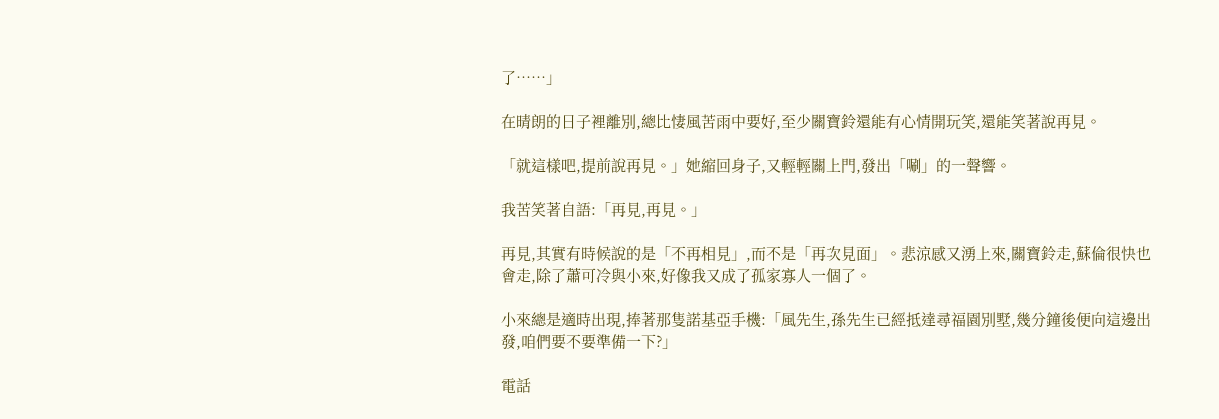了……」

在晴朗的日子裡離別,總比悽風苦雨中要好,至少關寶鈴還能有心情開玩笑,還能笑著說再見。

「就這樣吧,提前說再見。」她縮回身子,又輕輕關上門,發出「唰」的一聲響。

我苦笑著自語:「再見,再見。」

再見,其實有時候說的是「不再相見」,而不是「再次見面」。悲涼感又湧上來,關寶鈴走,蘇倫很快也會走,除了蕭可冷與小來,好像我又成了孤家寡人一個了。

小來總是適時出現,捧著那隻諾基亞手機:「風先生,孫先生已經抵達尋福園別墅,幾分鐘後便向這邊出發,咱們要不要準備一下?」

電話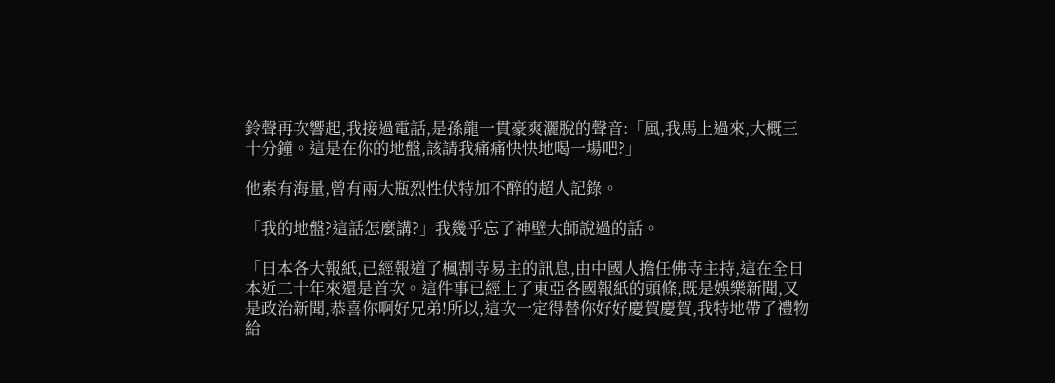鈴聲再次響起,我接過電話,是孫龍一貫豪爽灑脫的聲音:「風,我馬上過來,大概三十分鐘。這是在你的地盤,該請我痛痛快快地喝一場吧?」

他素有海量,曾有兩大瓶烈性伏特加不醉的超人記錄。

「我的地盤?這話怎麼講?」我幾乎忘了神壁大師說過的話。

「日本各大報紙,已經報道了楓割寺易主的訊息,由中國人擔任佛寺主持,這在全日本近二十年來還是首次。這件事已經上了東亞各國報紙的頭條,既是娛樂新聞,又是政治新聞,恭喜你啊好兄弟!所以,這次一定得替你好好慶賀慶賀,我特地帶了禮物給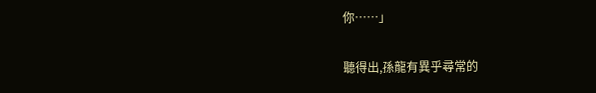你……」

聽得出,孫龍有異乎尋常的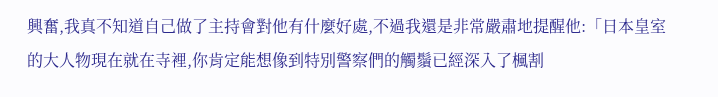興奮,我真不知道自己做了主持會對他有什麼好處,不過我還是非常嚴肅地提醒他:「日本皇室的大人物現在就在寺裡,你肯定能想像到特別警察們的觸鬚已經深入了楓割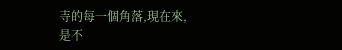寺的每一個角落,現在來,是不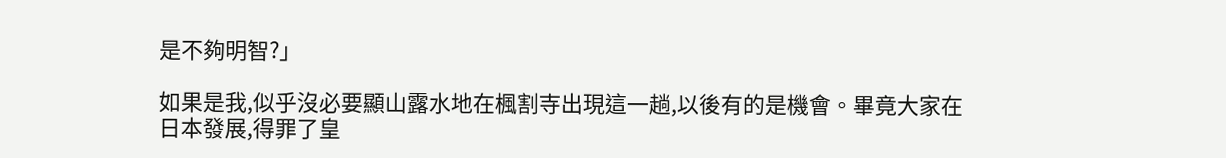是不夠明智?」

如果是我,似乎沒必要顯山露水地在楓割寺出現這一趟,以後有的是機會。畢竟大家在日本發展,得罪了皇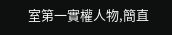室第一實權人物,簡直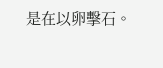是在以卵擊石。